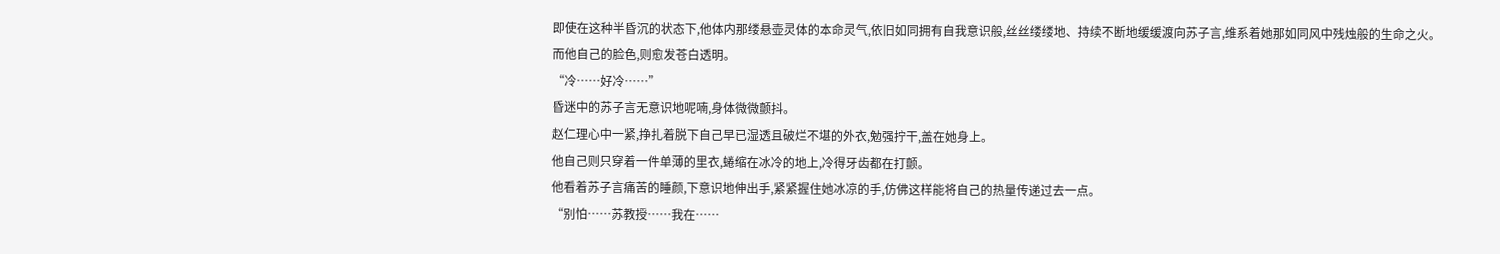即使在这种半昏沉的状态下,他体内那缕悬壶灵体的本命灵气,依旧如同拥有自我意识般,丝丝缕缕地、持续不断地缓缓渡向苏子言,维系着她那如同风中残烛般的生命之火。
而他自己的脸色,则愈发苍白透明。
“冷……好冷……”
昏迷中的苏子言无意识地呢喃,身体微微颤抖。
赵仁理心中一紧,挣扎着脱下自己早已湿透且破烂不堪的外衣,勉强拧干,盖在她身上。
他自己则只穿着一件单薄的里衣,蜷缩在冰冷的地上,冷得牙齿都在打颤。
他看着苏子言痛苦的睡颜,下意识地伸出手,紧紧握住她冰凉的手,仿佛这样能将自己的热量传递过去一点。
“别怕……苏教授……我在……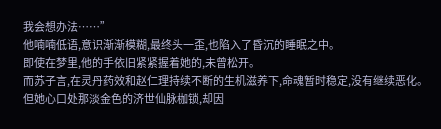我会想办法……”
他喃喃低语,意识渐渐模糊,最终头一歪,也陷入了昏沉的睡眠之中。
即使在梦里,他的手依旧紧紧握着她的,未曾松开。
而苏子言,在灵丹药效和赵仁理持续不断的生机滋养下,命魂暂时稳定,没有继续恶化。
但她心口处那淡金色的济世仙脉枷锁,却因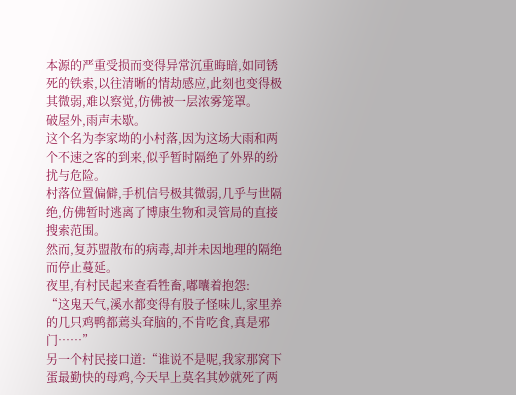本源的严重受损而变得异常沉重晦暗,如同锈死的铁索,以往清晰的情劫感应,此刻也变得极其微弱,难以察觉,仿佛被一层浓雾笼罩。
破屋外,雨声未歇。
这个名为李家坳的小村落,因为这场大雨和两个不速之客的到来,似乎暂时隔绝了外界的纷扰与危险。
村落位置偏僻,手机信号极其微弱,几乎与世隔绝,仿佛暂时逃离了博康生物和灵管局的直接搜索范围。
然而,复苏盟散布的病毒,却并未因地理的隔绝而停止蔓延。
夜里,有村民起来查看牲畜,嘟囔着抱怨:
“这鬼天气,溪水都变得有股子怪味儿,家里养的几只鸡鸭都蔫头耷脑的,不肯吃食,真是邪门……”
另一个村民接口道:“谁说不是呢,我家那窝下蛋最勤快的母鸡,今天早上莫名其妙就死了两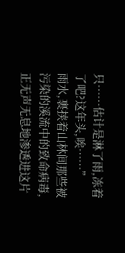只……估计是淋了雨,冻着了吧?这年头,唉……”
雨水,裹挟着山林间那些被污染的溪流中的致命病毒,正无声无息地渗透进这片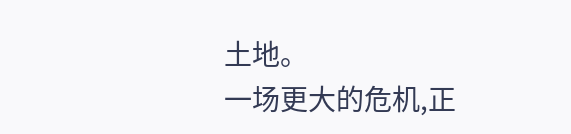土地。
一场更大的危机,正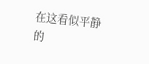在这看似平静的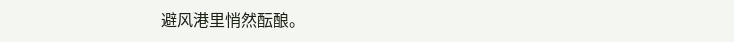避风港里悄然酝酿。